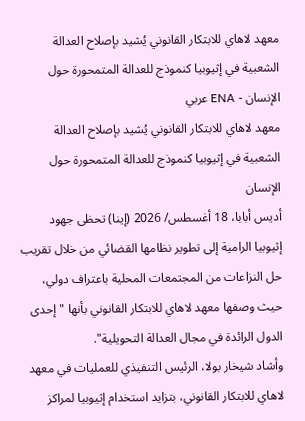معهد لاهاي للابتكار القانوني يُشيد بإصلاح العدالة الشعبية في إثيوبيا كنموذج للعدالة المتمحورة حول الإنسان - ENA عربي
معهد لاهاي للابتكار القانوني يُشيد بإصلاح العدالة الشعبية في إثيوبيا كنموذج للعدالة المتمحورة حول الإنسان
أديس أبابا، 18 أغسطس/ 2026 (إينا) تحظى جهود إثيوبيا الرامية إلى تطوير نظامها القضائي من خلال تقريب حل النزاعات من المجتمعات المحلية باعتراف دولي، حيث وصفها معهد لاهاي للابتكار القانوني بأنها "إحدى الدول الرائدة في مجال العدالة التحويلية".
وأشاد شيخار بولا، الرئيس التنفيذي للعمليات في معهد لاهاي للابتكار القانوني، بتزايد استخدام إثيوبيا لمراكز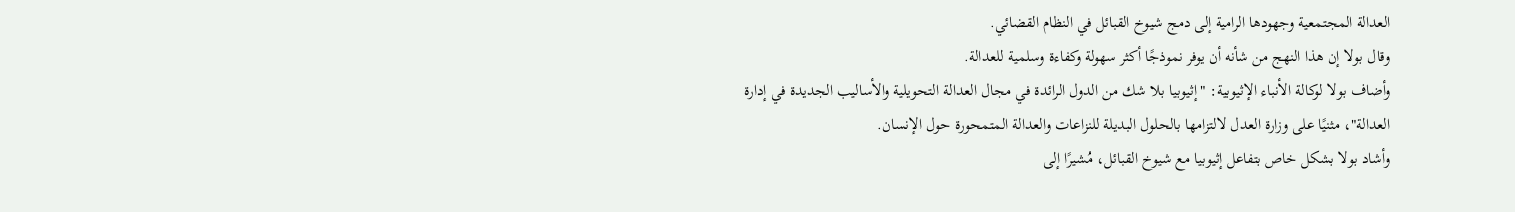العدالة المجتمعية وجهودها الرامية إلى دمج شيوخ القبائل في النظام القضائي.
وقال بولا إن هذا النهج من شأنه أن يوفر نموذجًا أكثر سهولة وكفاءة وسلمية للعدالة.
وأضاف بولا لوكالة الأنباء الإثيوبية: "إثيوبيا بلا شك من الدول الرائدة في مجال العدالة التحويلية والأساليب الجديدة في إدارة العدالة"، مثنيًا على وزارة العدل لالتزامها بالحلول البديلة للنزاعات والعدالة المتمحورة حول الإنسان.
وأشاد بولا بشكل خاص بتفاعل إثيوبيا مع شيوخ القبائل، مُشيرًا إلى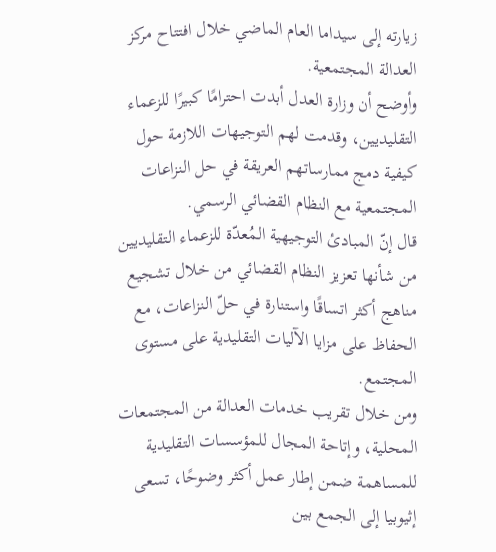زيارته إلى سيداما العام الماضي خلال افتتاح مركز العدالة المجتمعية.
وأوضح أن وزارة العدل أبدت احترامًا كبيرًا للزعماء التقليديين، وقدمت لهم التوجيهات اللازمة حول كيفية دمج ممارساتهم العريقة في حل النزاعات المجتمعية مع النظام القضائي الرسمي.
قال إنّ المبادئ التوجيهية المُعدّة للزعماء التقليديين من شأنها تعزيز النظام القضائي من خلال تشجيع مناهج أكثر اتساقًا واستنارة في حلّ النزاعات، مع الحفاظ على مزايا الآليات التقليدية على مستوى المجتمع.
ومن خلال تقريب خدمات العدالة من المجتمعات المحلية، وإتاحة المجال للمؤسسات التقليدية للمساهمة ضمن إطار عمل أكثر وضوحًا، تسعى إثيوبيا إلى الجمع بين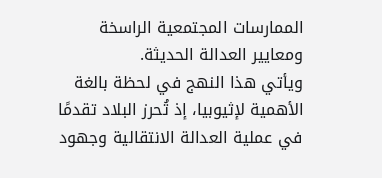الممارسات المجتمعية الراسخة ومعايير العدالة الحديثة.
ويأتي هذا النهج في لحظة بالغة الأهمية لإثيوبيا، إذ تُحرز البلاد تقدمًا في عملية العدالة الانتقالية وجهود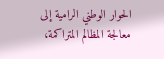الحوار الوطني الرامية إلى معالجة المظالم المتراكمة،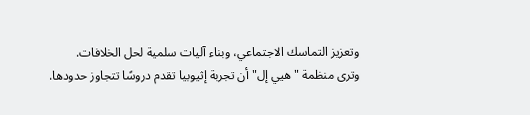وتعزيز التماسك الاجتماعي، وبناء آليات سلمية لحل الخلافات.
وترى منظمة "هيي إل" أن تجربة إثيوبيا تقدم دروسًا تتجاوز حدودها.